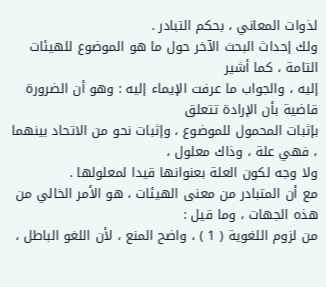لذوات المعاني ، بحكم التبادر .
ولك إحداث البحث الآخر حول ما هو الموضوع للهيئات التامة ، كما أشير
إليه ، والجواب ما عرفت الإيماء إليه : وهو أن الضرورة قاضية بأن الإرادة تتعلق
بإثبات المحمول للموضوع ، وإثبات نحو من الاتحاد بينهما ، فهي علة ، وذاك معلول ،
ولا وجه لكون العلة بعنوانها قيدا لمعلولها .
مع أن المتبادر من معنى الهيئات ، هو الأمر الخالي من هذه الجهات ، وما قيل :
من لزوم اللغوية ( 1 ) ، واضح المنع ، لأن اللغو الباطل ،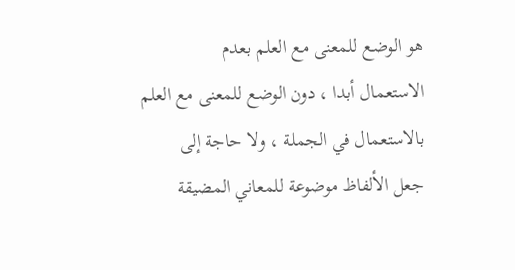هو الوضع للمعنى مع العلم بعدم
الاستعمال أبدا ، دون الوضع للمعنى مع العلم بالاستعمال في الجملة ، ولا حاجة إلى
جعل الألفاظ موضوعة للمعاني المضيقة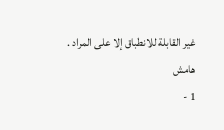غير القابلة للانطباق إلا على المراد .
هامش
1 -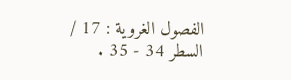الفصول الغروية : 17 / السطر 34 - 35 .